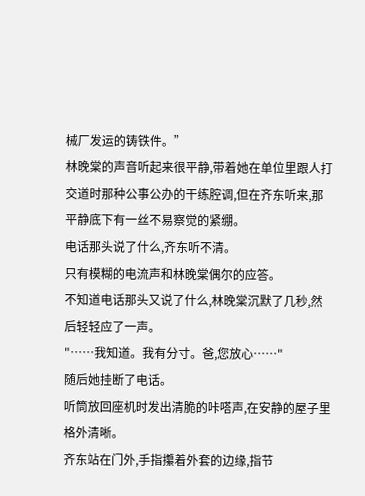械厂发运的铸铁件。”
林晚棠的声音听起来很平静,带着她在单位里跟人打交道时那种公事公办的干练腔调,但在齐东听来,那平静底下有一丝不易察觉的紧绷。
电话那头说了什么,齐东听不清。
只有模糊的电流声和林晚棠偶尔的应答。
不知道电话那头又说了什么,林晚棠沉默了几秒,然后轻轻应了一声。
"……我知道。我有分寸。爸,您放心……"
随后她挂断了电话。
听筒放回座机时发出清脆的咔嗒声,在安静的屋子里格外清晰。
齐东站在门外,手指攥着外套的边缘,指节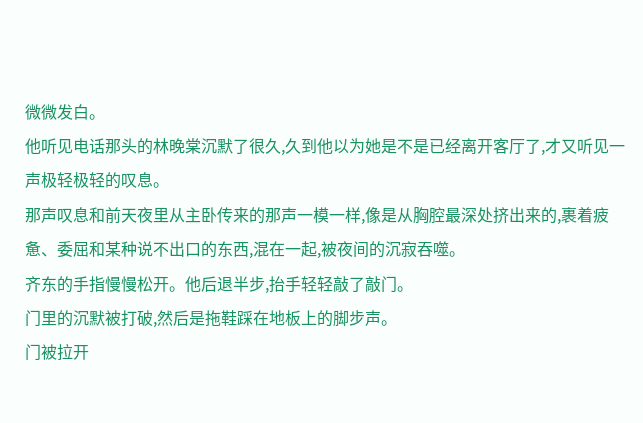微微发白。
他听见电话那头的林晚棠沉默了很久,久到他以为她是不是已经离开客厅了,才又听见一声极轻极轻的叹息。
那声叹息和前天夜里从主卧传来的那声一模一样,像是从胸腔最深处挤出来的,裹着疲惫、委屈和某种说不出口的东西,混在一起,被夜间的沉寂吞噬。
齐东的手指慢慢松开。他后退半步,抬手轻轻敲了敲门。
门里的沉默被打破,然后是拖鞋踩在地板上的脚步声。
门被拉开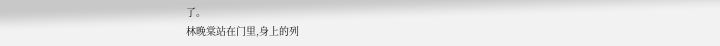了。
林晚棠站在门里,身上的列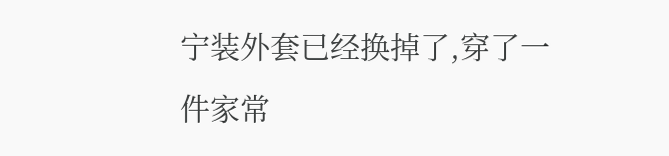宁装外套已经换掉了,穿了一件家常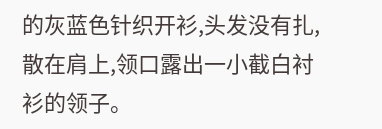的灰蓝色针织开衫,头发没有扎,散在肩上,领口露出一小截白衬衫的领子。